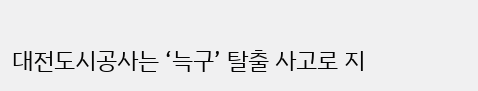대전도시공사는 ‘늑구’ 탈출 사고로 지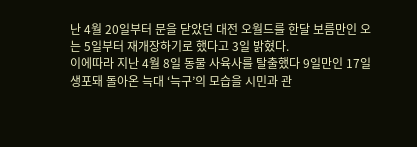난 4월 20일부터 문을 닫았던 대전 오월드를 한달 보름만인 오는 5일부터 재개장하기로 했다고 3일 밝혔다.
이에따라 지난 4월 8일 동물 사육사를 탈출했다 9일만인 17일 생포돼 돌아온 늑대 ‘늑구’의 모습을 시민과 관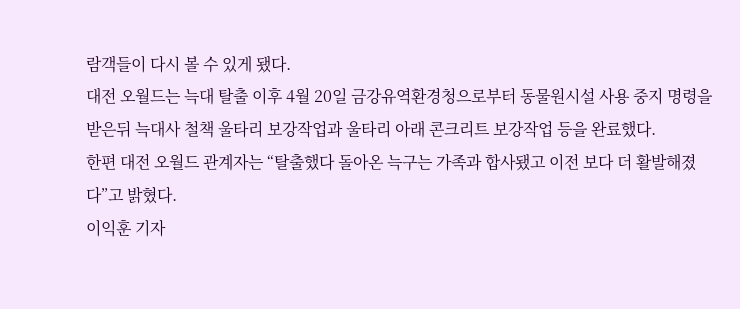람객들이 다시 볼 수 있게 됐다.
대전 오월드는 늑대 탈출 이후 4월 20일 금강유역환경청으로부터 동물원시설 사용 중지 명령을 받은뒤 늑대사 철책 울타리 보강작업과 울타리 아래 콘크리트 보강작업 등을 완료했다.
한편 대전 오월드 관계자는 “탈출했다 돌아온 늑구는 가족과 합사됐고 이전 보다 더 활발해졌다”고 밝혔다.
이익훈 기자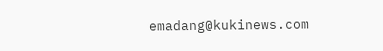emadang@kukinews.com